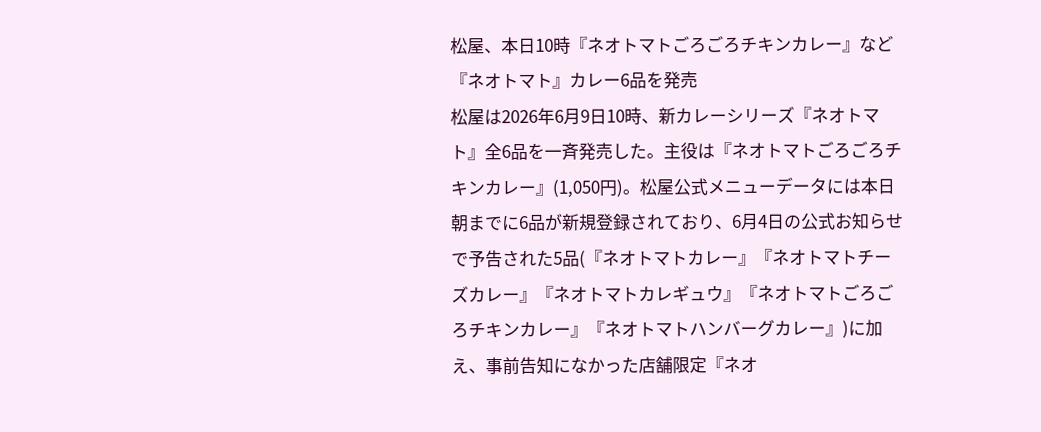松屋、本日10時『ネオトマトごろごろチキンカレー』など『ネオトマト』カレー6品を発売
松屋は2026年6月9日10時、新カレーシリーズ『ネオトマト』全6品を一斉発売した。主役は『ネオトマトごろごろチキンカレー』(1,050円)。松屋公式メニューデータには本日朝までに6品が新規登録されており、6月4日の公式お知らせで予告された5品(『ネオトマトカレー』『ネオトマトチーズカレー』『ネオトマトカレギュウ』『ネオトマトごろごろチキンカレー』『ネオトマトハンバーグカレー』)に加え、事前告知になかった店舗限定『ネオ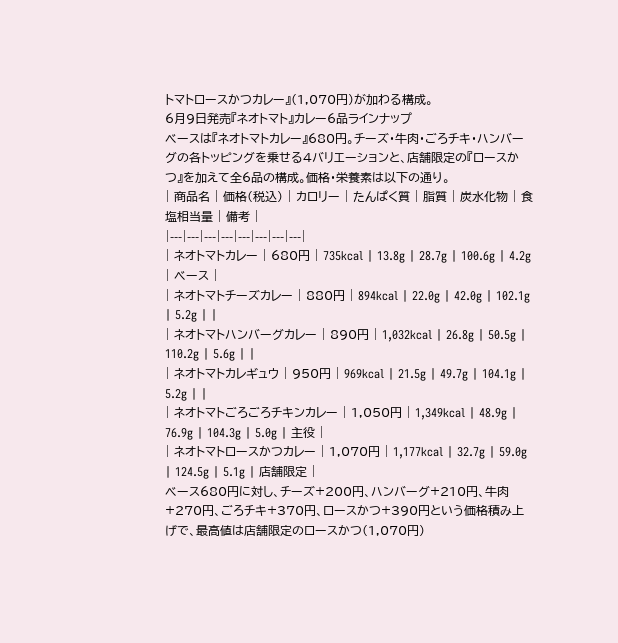トマトロースかつカレー』(1,070円)が加わる構成。
6月9日発売『ネオトマト』カレー6品ラインナップ
ベースは『ネオトマトカレー』680円。チーズ・牛肉・ごろチキ・ハンバーグの各トッピングを乗せる4バリエーションと、店舗限定の『ロースかつ』を加えて全6品の構成。価格・栄養素は以下の通り。
| 商品名 | 価格(税込) | カロリー | たんぱく質 | 脂質 | 炭水化物 | 食塩相当量 | 備考 |
|---|---|---|---|---|---|---|---|
| ネオトマトカレー | 680円 | 735kcal | 13.8g | 28.7g | 100.6g | 4.2g | ベース |
| ネオトマトチーズカレー | 880円 | 894kcal | 22.0g | 42.0g | 102.1g | 5.2g | |
| ネオトマトハンバーグカレー | 890円 | 1,032kcal | 26.8g | 50.5g | 110.2g | 5.6g | |
| ネオトマトカレギュウ | 950円 | 969kcal | 21.5g | 49.7g | 104.1g | 5.2g | |
| ネオトマトごろごろチキンカレー | 1,050円 | 1,349kcal | 48.9g | 76.9g | 104.3g | 5.0g | 主役 |
| ネオトマトロースかつカレー | 1,070円 | 1,177kcal | 32.7g | 59.0g | 124.5g | 5.1g | 店舗限定 |
ベース680円に対し、チーズ+200円、ハンバーグ+210円、牛肉+270円、ごろチキ+370円、ロースかつ+390円という価格積み上げで、最高値は店舗限定のロースかつ(1,070円)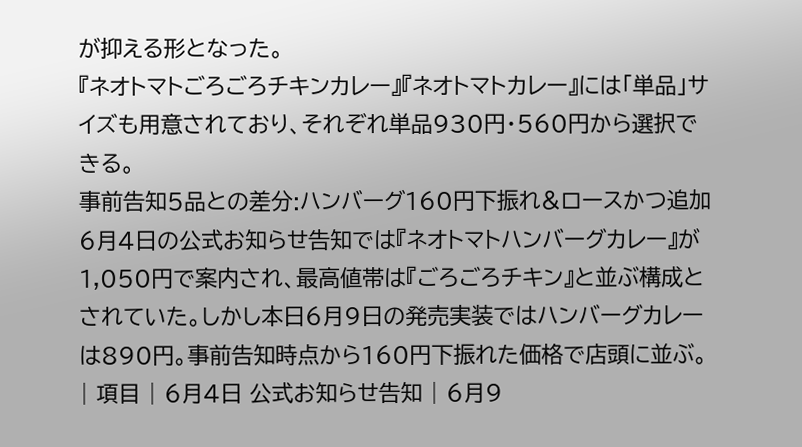が抑える形となった。
『ネオトマトごろごろチキンカレー』『ネオトマトカレー』には「単品」サイズも用意されており、それぞれ単品930円・560円から選択できる。
事前告知5品との差分:ハンバーグ160円下振れ&ロースかつ追加
6月4日の公式お知らせ告知では『ネオトマトハンバーグカレー』が1,050円で案内され、最高値帯は『ごろごろチキン』と並ぶ構成とされていた。しかし本日6月9日の発売実装ではハンバーグカレーは890円。事前告知時点から160円下振れた価格で店頭に並ぶ。
| 項目 | 6月4日 公式お知らせ告知 | 6月9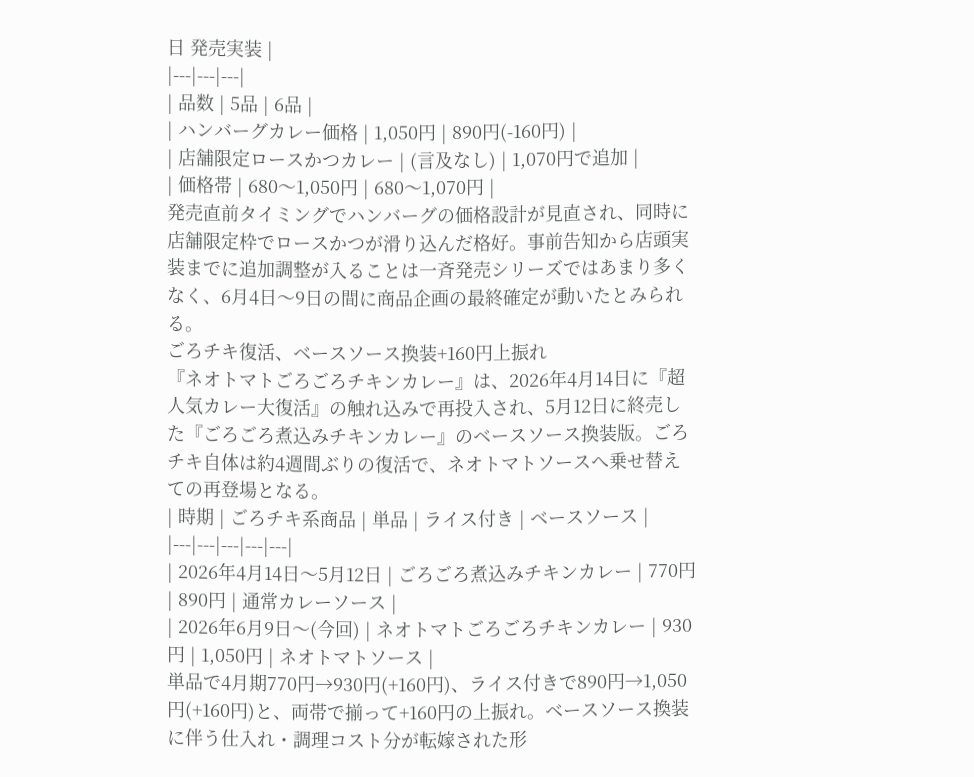日 発売実装 |
|---|---|---|
| 品数 | 5品 | 6品 |
| ハンバーグカレー価格 | 1,050円 | 890円(-160円) |
| 店舗限定ロースかつカレー | (言及なし) | 1,070円で追加 |
| 価格帯 | 680〜1,050円 | 680〜1,070円 |
発売直前タイミングでハンバーグの価格設計が見直され、同時に店舗限定枠でロースかつが滑り込んだ格好。事前告知から店頭実装までに追加調整が入ることは一斉発売シリーズではあまり多くなく、6月4日〜9日の間に商品企画の最終確定が動いたとみられる。
ごろチキ復活、ベースソース換装+160円上振れ
『ネオトマトごろごろチキンカレー』は、2026年4月14日に『超人気カレー大復活』の触れ込みで再投入され、5月12日に終売した『ごろごろ煮込みチキンカレー』のベースソース換装版。ごろチキ自体は約4週間ぶりの復活で、ネオトマトソースへ乗せ替えての再登場となる。
| 時期 | ごろチキ系商品 | 単品 | ライス付き | ベースソース |
|---|---|---|---|---|
| 2026年4月14日〜5月12日 | ごろごろ煮込みチキンカレー | 770円 | 890円 | 通常カレーソース |
| 2026年6月9日〜(今回) | ネオトマトごろごろチキンカレー | 930円 | 1,050円 | ネオトマトソース |
単品で4月期770円→930円(+160円)、ライス付きで890円→1,050円(+160円)と、両帯で揃って+160円の上振れ。ベースソース換装に伴う仕入れ・調理コスト分が転嫁された形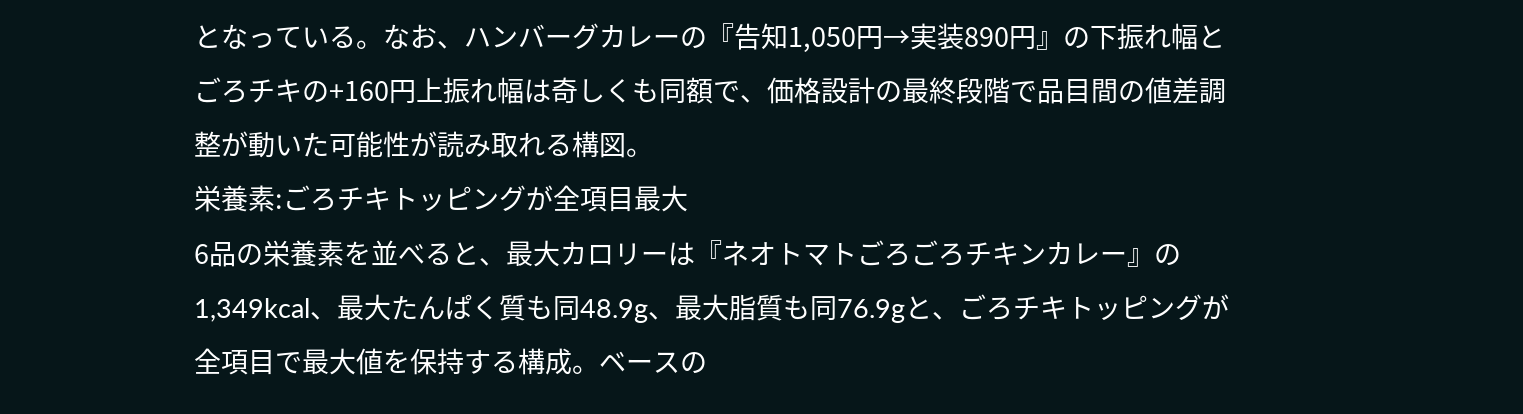となっている。なお、ハンバーグカレーの『告知1,050円→実装890円』の下振れ幅とごろチキの+160円上振れ幅は奇しくも同額で、価格設計の最終段階で品目間の値差調整が動いた可能性が読み取れる構図。
栄養素:ごろチキトッピングが全項目最大
6品の栄養素を並べると、最大カロリーは『ネオトマトごろごろチキンカレー』の1,349kcal、最大たんぱく質も同48.9g、最大脂質も同76.9gと、ごろチキトッピングが全項目で最大値を保持する構成。ベースの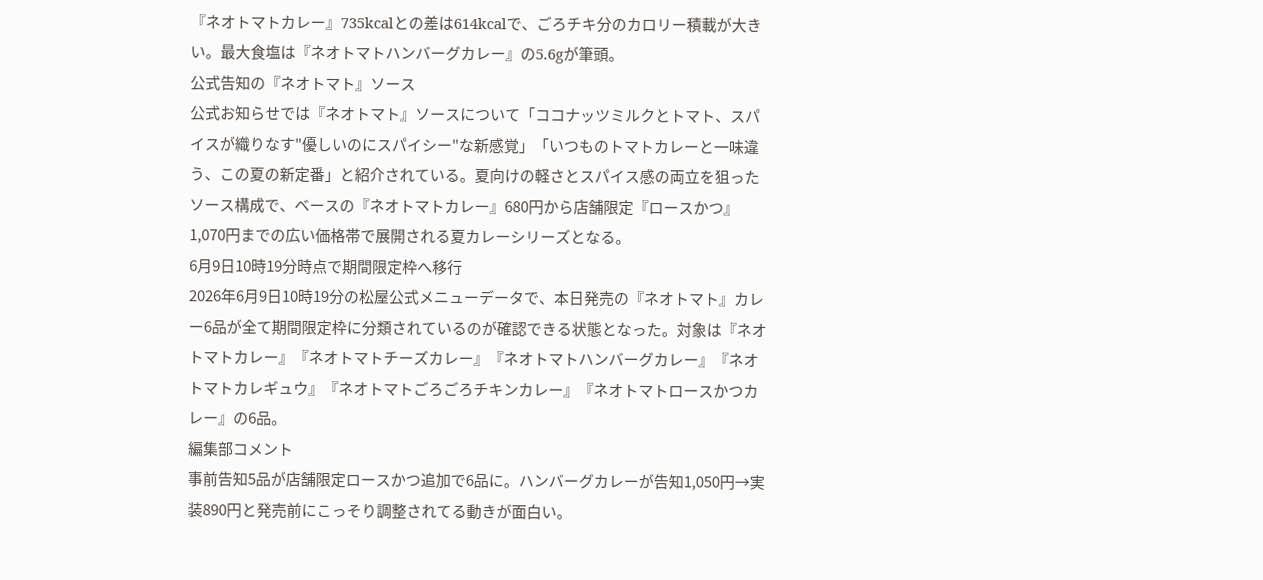『ネオトマトカレー』735kcalとの差は614kcalで、ごろチキ分のカロリー積載が大きい。最大食塩は『ネオトマトハンバーグカレー』の5.6gが筆頭。
公式告知の『ネオトマト』ソース
公式お知らせでは『ネオトマト』ソースについて「ココナッツミルクとトマト、スパイスが織りなす"優しいのにスパイシー"な新感覚」「いつものトマトカレーと一味違う、この夏の新定番」と紹介されている。夏向けの軽さとスパイス感の両立を狙ったソース構成で、ベースの『ネオトマトカレー』680円から店舗限定『ロースかつ』1,070円までの広い価格帯で展開される夏カレーシリーズとなる。
6月9日10時19分時点で期間限定枠へ移行
2026年6月9日10時19分の松屋公式メニューデータで、本日発売の『ネオトマト』カレー6品が全て期間限定枠に分類されているのが確認できる状態となった。対象は『ネオトマトカレー』『ネオトマトチーズカレー』『ネオトマトハンバーグカレー』『ネオトマトカレギュウ』『ネオトマトごろごろチキンカレー』『ネオトマトロースかつカレー』の6品。
編集部コメント
事前告知5品が店舗限定ロースかつ追加で6品に。ハンバーグカレーが告知1,050円→実装890円と発売前にこっそり調整されてる動きが面白い。